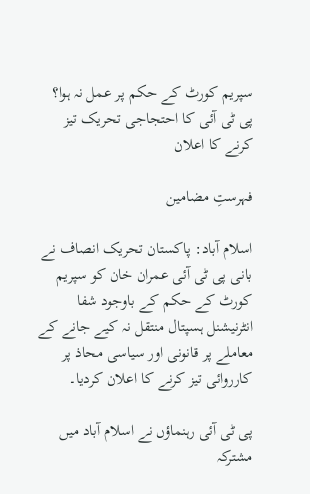سپریم کورٹ کے حکم پر عمل نہ ہوا؟ پی ٹی آئی کا احتجاجی تحریک تیز کرنے کا اعلان

فہرستِ مضامین

اسلام آباد: پاکستان تحریک انصاف نے بانی پی ٹی آئی عمران خان کو سپریم کورٹ کے حکم کے باوجود شفا انٹرنیشنل ہسپتال منتقل نہ کیے جانے کے معاملے پر قانونی اور سیاسی محاذ پر کارروائی تیز کرنے کا اعلان کردیا۔

پی ٹی آئی رہنماؤں نے اسلام آباد میں مشترکہ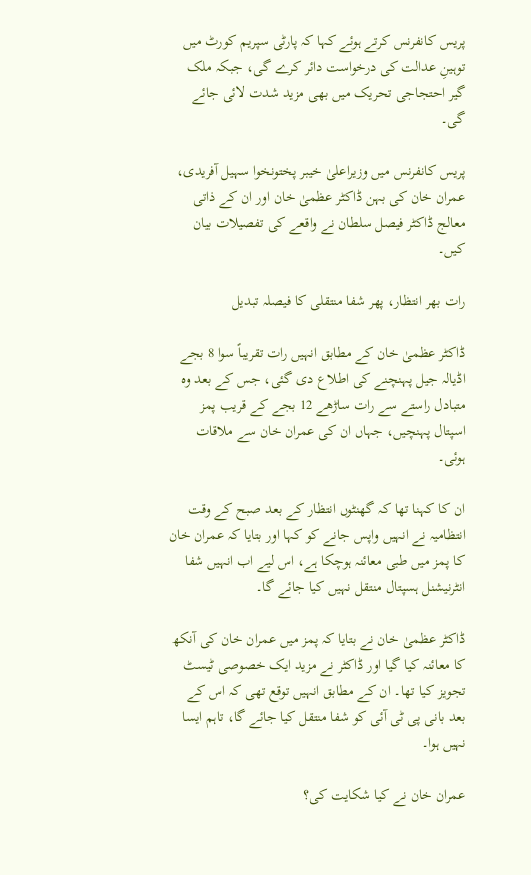پریس کانفرنس کرتے ہوئے کہا کہ پارٹی سپریم کورٹ میں توہینِ عدالت کی درخواست دائر کرے گی، جبکہ ملک گیر احتجاجی تحریک میں بھی مزید شدت لائی جائے گی۔

پریس کانفرنس میں وزیراعلیٰ خیبر پختونخوا سہیل آفریدی، عمران خان کی بہن ڈاکٹر عظمیٰ خان اور ان کے ذاتی معالج ڈاکٹر فیصل سلطان نے واقعے کی تفصیلات بیان کیں۔

رات بھر انتظار، پھر شفا منتقلی کا فیصلہ تبدیل

ڈاکٹر عظمیٰ خان کے مطابق انہیں رات تقریباً سوا 8 بجے اڈیالہ جیل پہنچنے کی اطلاع دی گئی، جس کے بعد وہ متبادل راستے سے رات ساڑھے 12 بجے کے قریب پمز اسپتال پہنچیں، جہاں ان کی عمران خان سے ملاقات ہوئی۔

ان کا کہنا تھا کہ گھنٹوں انتظار کے بعد صبح کے وقت انتظامیہ نے انہیں واپس جانے کو کہا اور بتایا کہ عمران خان کا پمز میں طبی معائنہ ہوچکا ہے، اس لیے اب انہیں شفا انٹرنیشنل ہسپتال منتقل نہیں کیا جائے گا۔

ڈاکٹر عظمیٰ خان نے بتایا کہ پمز میں عمران خان کی آنکھ کا معائنہ کیا گیا اور ڈاکٹر نے مزید ایک خصوصی ٹیسٹ تجویز کیا تھا۔ ان کے مطابق انہیں توقع تھی کہ اس کے بعد بانی پی ٹی آئی کو شفا منتقل کیا جائے گا، تاہم ایسا نہیں ہوا۔

عمران خان نے کیا شکایت کی؟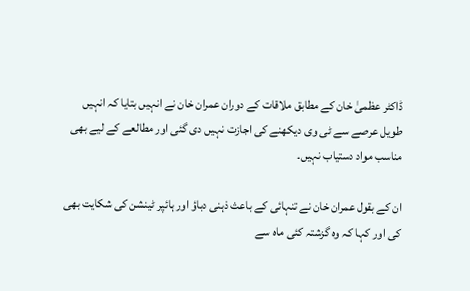ڈاکٹر عظمیٰ خان کے مطابق ملاقات کے دوران عمران خان نے انہیں بتایا کہ انہیں طویل عرصے سے ٹی وی دیکھنے کی اجازت نہیں دی گئی اور مطالعے کے لیے بھی مناسب مواد دستیاب نہیں۔

ان کے بقول عمران خان نے تنہائی کے باعث ذہنی دباؤ اور ہائپر ٹینشن کی شکایت بھی کی اور کہا کہ وہ گزشتہ کئی ماہ سے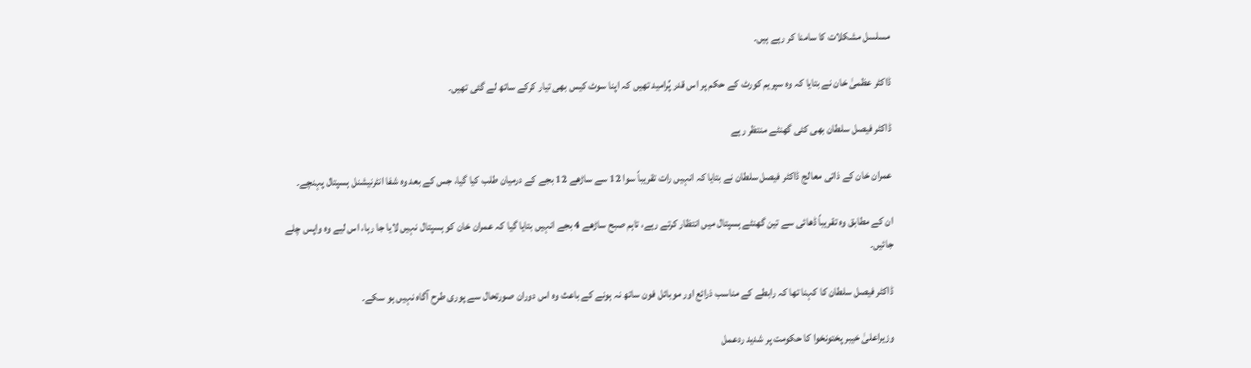مسلسل مشکلات کا سامنا کر رہے ہیں۔

ڈاکٹر عظمیٰ خان نے بتایا کہ وہ سپریم کورٹ کے حکم پر اس قدر پُرامید تھیں کہ اپنا سوٹ کیس بھی تیار کرکے ساتھ لے گئی تھیں۔

ڈاکٹر فیصل سلطان بھی کئی گھنٹے منتظر رہے

عمران خان کے ذاتی معالج ڈاکٹر فیصل سلطان نے بتایا کہ انہیں رات تقریباً سوا 12 سے ساڑھے 12 بجے کے درمیان طلب کیا گیا، جس کے بعد وہ شفا انٹرنیشنل ہسپتال پہنچے۔

ان کے مطابق وہ تقریباً ڈھائی سے تین گھنٹے ہسپتال میں انتظار کرتے رہے، تاہم صبح ساڑھے 4 بجے انہیں بتایا گیا کہ عمران خان کو ہسپتال نہیں لایا جا رہا، اس لیے وہ واپس چلے جائیں۔

ڈاکٹر فیصل سلطان کا کہنا تھا کہ رابطے کے مناسب ذرائع اور موبائل فون ساتھ نہ ہونے کے باعث وہ اس دوران صورتحال سے پوری طرح آگاہ نہیں ہو سکے۔

وزیراعلیٰ خیبر پختونخوا کا حکومت پر شدید ردعمل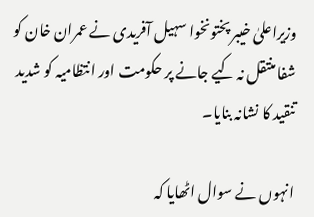وزیراعلیٰ خیبر پختونخوا سہیل آفریدی نے عمران خان کو شفا منتقل نہ کیے جانے پر حکومت اور انتظامیہ کو شدید تنقید کا نشانہ بنایا۔

انہوں نے سوال اٹھایا کہ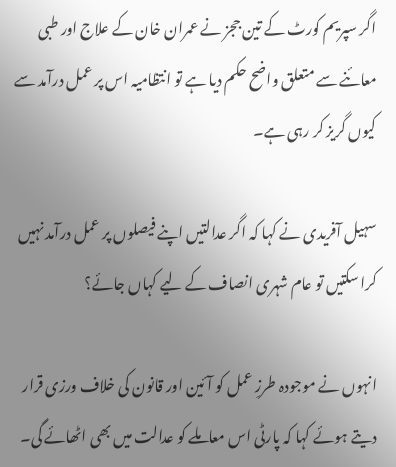اگر سپریم کورٹ کے تین ججز نے عمران خان کے علاج اور طبی معائنے سے متعلق واضح حکم دیا ہے تو انتظامیہ اس پر عمل درآمد سے کیوں گریز کر رہی ہے۔

سہیل آفریدی نے کہا کہ اگر عدالتیں اپنے فیصلوں پر عمل درآمد نہیں کرا سکتیں تو عام شہری انصاف کے لیے کہاں جائے؟

انہوں نے موجودہ طرزِ عمل کو آئین اور قانون کی خلاف ورزی قرار دیتے ہوئے کہا کہ پارٹی اس معاملے کو عدالت میں بھی اٹھائے گی۔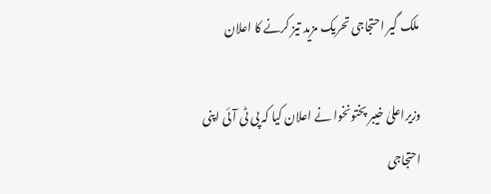ملک گیر احتجاجی تحریک مزید تیز کرنے کا اعلان

وزیراعلیٰ خیبر پختونخوا نے اعلان کیا کہ پی ٹی آئی اپنی احتجاجی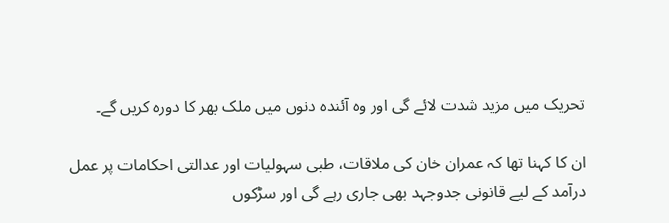تحریک میں مزید شدت لائے گی اور وہ آئندہ دنوں میں ملک بھر کا دورہ کریں گے۔

ان کا کہنا تھا کہ عمران خان کی ملاقات، طبی سہولیات اور عدالتی احکامات پر عمل درآمد کے لیے قانونی جدوجہد بھی جاری رہے گی اور سڑکوں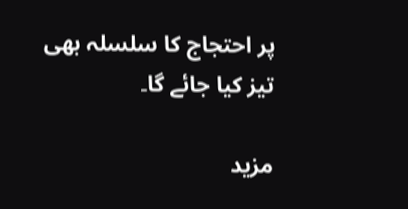پر احتجاج کا سلسلہ بھی تیز کیا جائے گا۔

مزید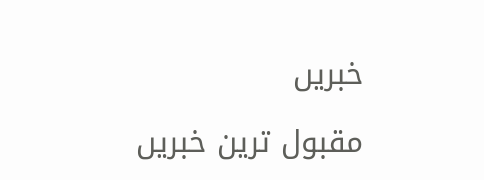خبریں

مقبول ترین خبریں